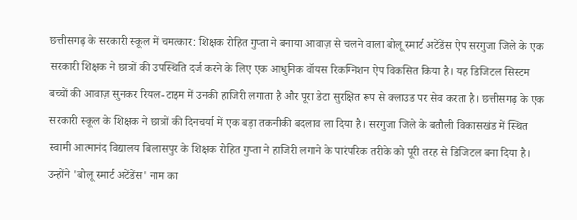छत्तीसगढ़ के सरकारी स्कूल में चमत्कार: शिक्षक रोहित गुप्ता ने बनाया आवाज़ से चलने वाला बोलू स्मार्ट अटेंडेंस ऐप सरगुजा जिले के एक सरकारी शिक्षक ने छात्रों की उपस्थिति दर्ज करने के लिए एक आधुनिक वॉयस रिकग्निशन ऐप विकसित किया है। यह डिजिटल सिस्टम बच्चों की आवाज़ सुनकर रियल-टाइम में उनकी हाजिरी लगाता है और पूरा डेटा सुरक्षित रूप से क्लाउड पर सेव करता है। छत्तीसगढ़ के एक सरकारी स्कूल के शिक्षक ने छात्रों की दिनचर्या में एक बड़ा तकनीकी बदलाव ला दिया है। सरगुजा जिले के बतौली विकासखंड में स्थित स्वामी आत्मानंद विद्यालय बिलासपुर के शिक्षक रोहित गुप्ता ने हाजिरी लगाने के पारंपरिक तरीके को पूरी तरह से डिजिटल बना दिया है। उन्होंने 'बोलू स्मार्ट अटेंडेंस' नाम का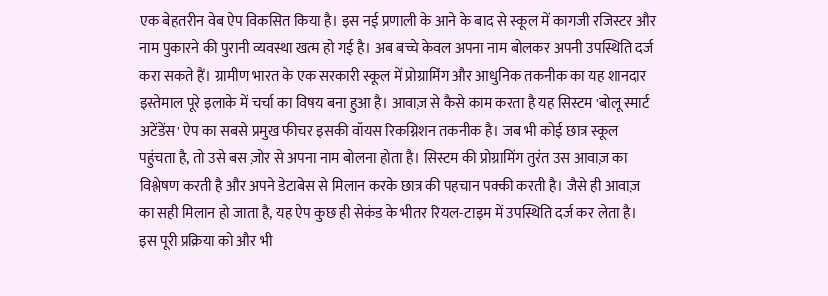एक बेहतरीन वेब ऐप विकसित किया है। इस नई प्रणाली के आने के बाद से स्कूल में कागजी रजिस्टर और नाम पुकारने की पुरानी व्यवस्था खत्म हो गई है। अब बच्चे केवल अपना नाम बोलकर अपनी उपस्थिति दर्ज करा सकते हैं। ग्रामीण भारत के एक सरकारी स्कूल में प्रोग्रामिंग और आधुनिक तकनीक का यह शानदार इस्तेमाल पूरे इलाके में चर्चा का विषय बना हुआ है। आवाज़ से कैसे काम करता है यह सिस्टम 'बोलू स्मार्ट अटेंडेंस' ऐप का सबसे प्रमुख फीचर इसकी वॉयस रिकग्निशन तकनीक है। जब भी कोई छात्र स्कूल पहुंचता है, तो उसे बस ज़ोर से अपना नाम बोलना होता है। सिस्टम की प्रोग्रामिंग तुरंत उस आवाज़ का विश्लेषण करती है और अपने डेटाबेस से मिलान करके छात्र की पहचान पक्की करती है। जैसे ही आवाज़ का सही मिलान हो जाता है, यह ऐप कुछ ही सेकंड के भीतर रियल-टाइम में उपस्थिति दर्ज कर लेता है। इस पूरी प्रक्रिया को और भी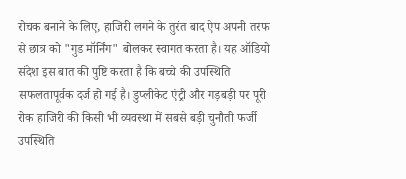रोचक बनाने के लिए, हाजिरी लगने के तुरंत बाद ऐप अपनी तरफ से छात्र को "गुड मॉर्निंग" बोलकर स्वागत करता है। यह ऑडियो संदेश इस बात की पुष्टि करता है कि बच्चे की उपस्थिति सफलतापूर्वक दर्ज हो गई है। डुप्लीकेट एंट्री और गड़बड़ी पर पूरी रोक हाजिरी की किसी भी व्यवस्था में सबसे बड़ी चुनौती फर्जी उपस्थिति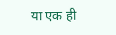या एक ही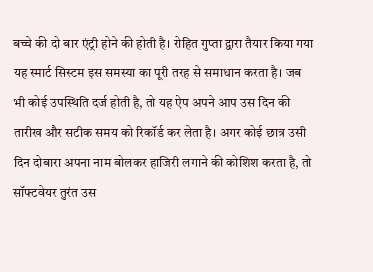बच्चे की दो बार एंट्री होने की होती है। रोहित गुप्ता द्वारा तैयार किया गया यह स्मार्ट सिस्टम इस समस्या का पूरी तरह से समाधान करता है। जब भी कोई उपस्थिति दर्ज होती है, तो यह ऐप अपने आप उस दिन की तारीख और सटीक समय को रिकॉर्ड कर लेता है। अगर कोई छात्र उसी दिन दोबारा अपना नाम बोलकर हाजिरी लगाने की कोशिश करता है, तो सॉफ्टवेयर तुरंत उस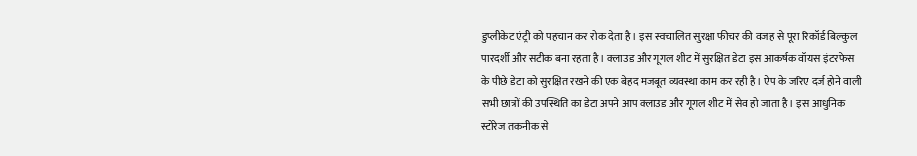डुप्लीकेट एंट्री को पहचान कर रोक देता है। इस स्वचालित सुरक्षा फीचर की वजह से पूरा रिकॉर्ड बिल्कुल पारदर्शी और सटीक बना रहता है। क्लाउड और गूगल शीट में सुरक्षित डेटा इस आकर्षक वॉयस इंटरफेस के पीछे डेटा को सुरक्षित रखने की एक बेहद मजबूत व्यवस्था काम कर रही है। ऐप के जरिए दर्ज होने वाली सभी छात्रों की उपस्थिति का डेटा अपने आप क्लाउड और गूगल शीट में सेव हो जाता है। इस आधुनिक स्टोरेज तकनीक से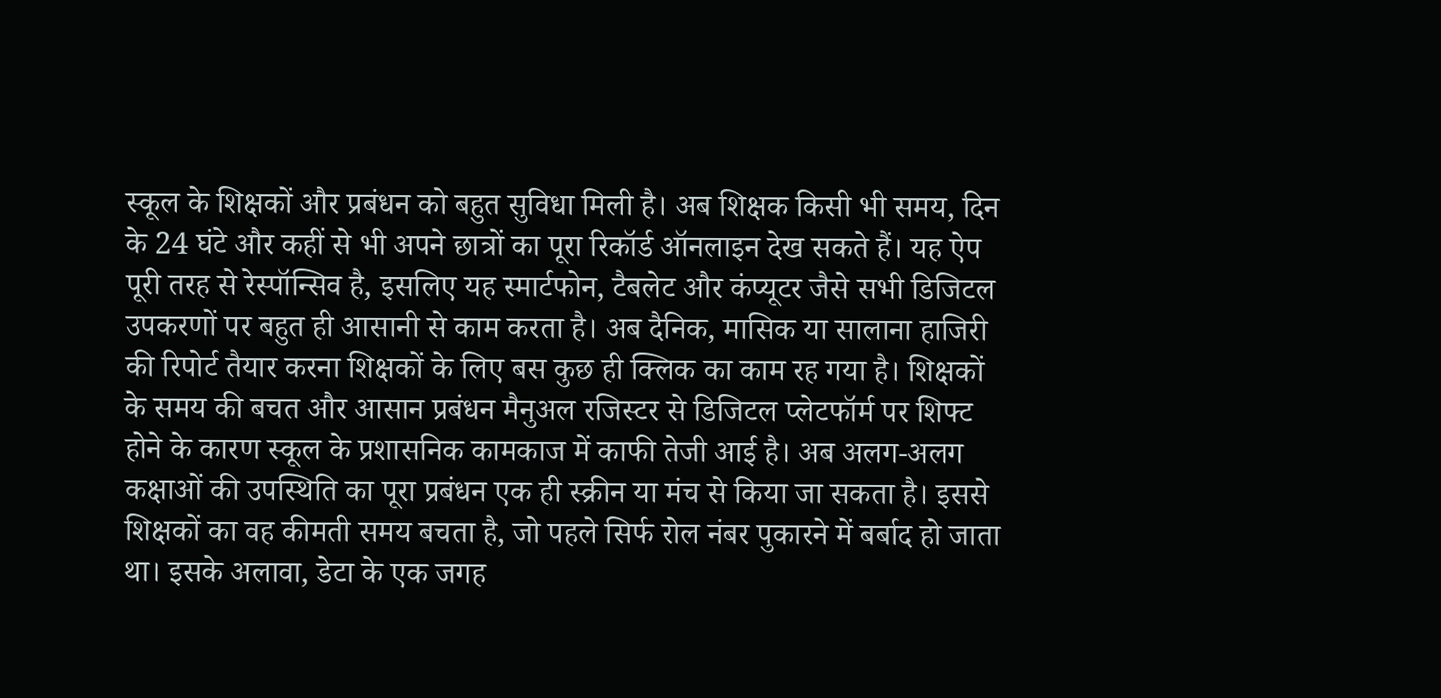स्कूल के शिक्षकों और प्रबंधन को बहुत सुविधा मिली है। अब शिक्षक किसी भी समय, दिन के 24 घंटे और कहीं से भी अपने छात्रों का पूरा रिकॉर्ड ऑनलाइन देख सकते हैं। यह ऐप पूरी तरह से रेस्पॉन्सिव है, इसलिए यह स्मार्टफोन, टैबलेट और कंप्यूटर जैसे सभी डिजिटल उपकरणों पर बहुत ही आसानी से काम करता है। अब दैनिक, मासिक या सालाना हाजिरी की रिपोर्ट तैयार करना शिक्षकों के लिए बस कुछ ही क्लिक का काम रह गया है। शिक्षकों के समय की बचत और आसान प्रबंधन मैनुअल रजिस्टर से डिजिटल प्लेटफॉर्म पर शिफ्ट होने के कारण स्कूल के प्रशासनिक कामकाज में काफी तेजी आई है। अब अलग-अलग कक्षाओं की उपस्थिति का पूरा प्रबंधन एक ही स्क्रीन या मंच से किया जा सकता है। इससे शिक्षकों का वह कीमती समय बचता है, जो पहले सिर्फ रोल नंबर पुकारने में बर्बाद हो जाता था। इसके अलावा, डेटा के एक जगह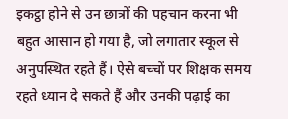इकट्ठा होने से उन छात्रों की पहचान करना भी बहुत आसान हो गया है, जो लगातार स्कूल से अनुपस्थित रहते हैं। ऐसे बच्चों पर शिक्षक समय रहते ध्यान दे सकते हैं और उनकी पढ़ाई का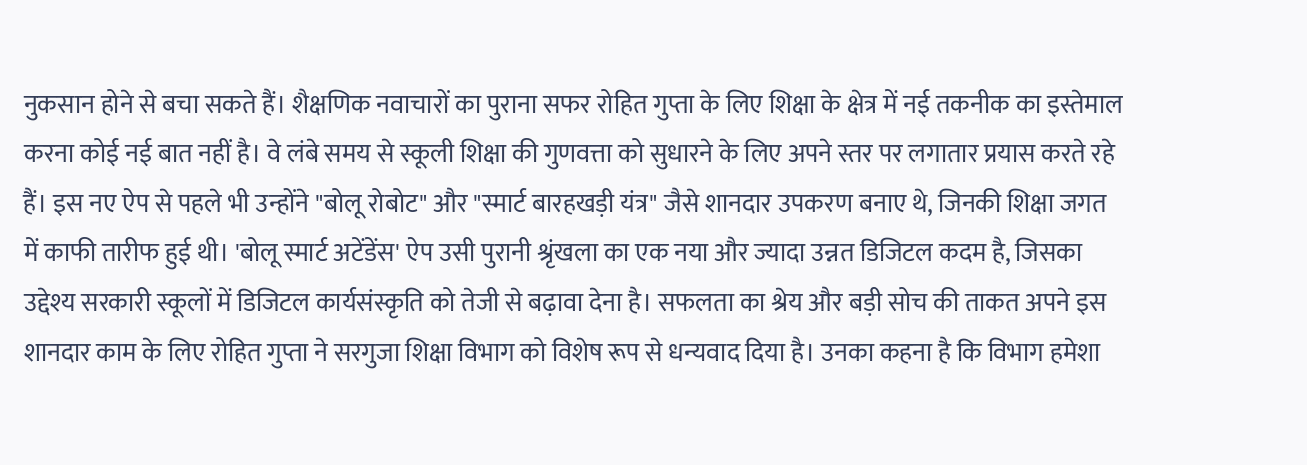नुकसान होने से बचा सकते हैं। शैक्षणिक नवाचारों का पुराना सफर रोहित गुप्ता के लिए शिक्षा के क्षेत्र में नई तकनीक का इस्तेमाल करना कोई नई बात नहीं है। वे लंबे समय से स्कूली शिक्षा की गुणवत्ता को सुधारने के लिए अपने स्तर पर लगातार प्रयास करते रहे हैं। इस नए ऐप से पहले भी उन्होंने "बोलू रोबोट" और "स्मार्ट बारहखड़ी यंत्र" जैसे शानदार उपकरण बनाए थे, जिनकी शिक्षा जगत में काफी तारीफ हुई थी। 'बोलू स्मार्ट अटेंडेंस' ऐप उसी पुरानी श्रृंखला का एक नया और ज्यादा उन्नत डिजिटल कदम है, जिसका उद्देश्य सरकारी स्कूलों में डिजिटल कार्यसंस्कृति को तेजी से बढ़ावा देना है। सफलता का श्रेय और बड़ी सोच की ताकत अपने इस शानदार काम के लिए रोहित गुप्ता ने सरगुजा शिक्षा विभाग को विशेष रूप से धन्यवाद दिया है। उनका कहना है कि विभाग हमेशा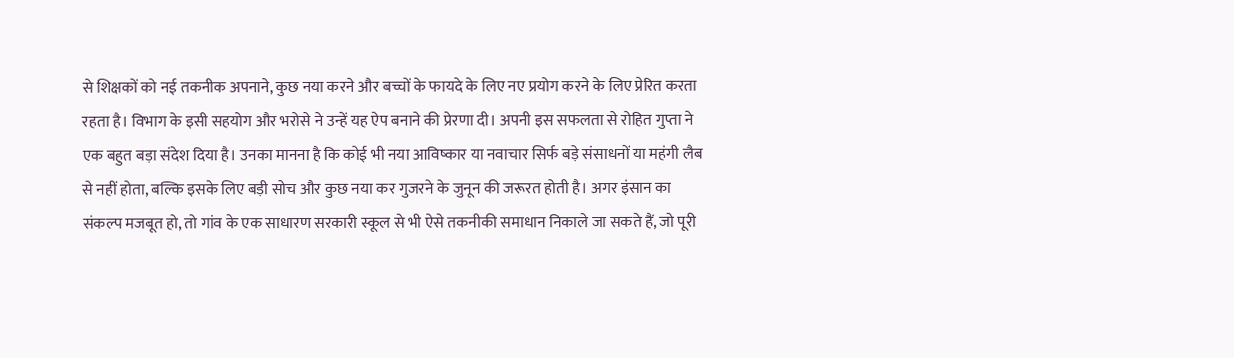से शिक्षकों को नई तकनीक अपनाने, कुछ नया करने और बच्चों के फायदे के लिए नए प्रयोग करने के लिए प्रेरित करता रहता है। विभाग के इसी सहयोग और भरोसे ने उन्हें यह ऐप बनाने की प्रेरणा दी। अपनी इस सफलता से रोहित गुप्ता ने एक बहुत बड़ा संदेश दिया है। उनका मानना है कि कोई भी नया आविष्कार या नवाचार सिर्फ बड़े संसाधनों या महंगी लैब से नहीं होता, बल्कि इसके लिए बड़ी सोच और कुछ नया कर गुजरने के जुनून की जरूरत होती है। अगर इंसान का संकल्प मजबूत हो, तो गांव के एक साधारण सरकारी स्कूल से भी ऐसे तकनीकी समाधान निकाले जा सकते हैं, जो पूरी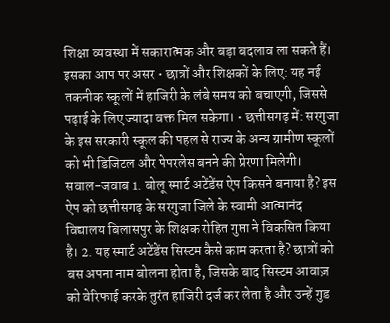शिक्षा व्यवस्था में सकारात्मक और बड़ा बदलाव ला सकते हैं। इसका आप पर असर • छात्रों और शिक्षकों के लिए: यह नई तकनीक स्कूलों में हाजिरी के लंबे समय को बचाएगी, जिससे पढ़ाई के लिए ज्यादा वक्त मिल सकेगा। • छत्तीसगढ़ में: सरगुजा के इस सरकारी स्कूल की पहल से राज्य के अन्य ग्रामीण स्कूलों को भी डिजिटल और पेपरलेस बनने की प्रेरणा मिलेगी। सवाल-जवाब 1. बोलू स्मार्ट अटेंडेंस ऐप किसने बनाया है? इस ऐप को छत्तीसगढ़ के सरगुजा जिले के स्वामी आत्मानंद विद्यालय बिलासपुर के शिक्षक रोहित गुप्ता ने विकसित किया है। 2. यह स्मार्ट अटेंडेंस सिस्टम कैसे काम करता है? छात्रों को बस अपना नाम बोलना होता है, जिसके बाद सिस्टम आवाज़ को वेरिफाई करके तुरंत हाजिरी दर्ज कर लेता है और उन्हें गुड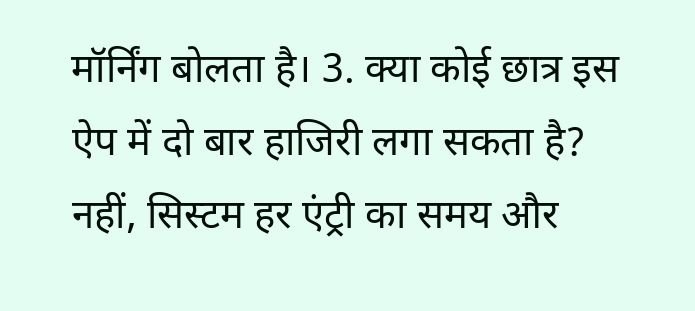मॉर्निंग बोलता है। 3. क्या कोई छात्र इस ऐप में दो बार हाजिरी लगा सकता है? नहीं, सिस्टम हर एंट्री का समय और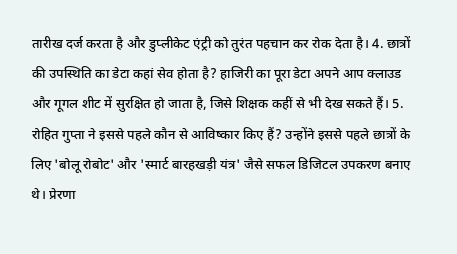तारीख दर्ज करता है और डुप्लीकेट एंट्री को तुरंत पहचान कर रोक देता है। 4. छात्रों की उपस्थिति का डेटा कहां सेव होता है? हाजिरी का पूरा डेटा अपने आप क्लाउड और गूगल शीट में सुरक्षित हो जाता है, जिसे शिक्षक कहीं से भी देख सकते हैं। 5. रोहित गुप्ता ने इससे पहले कौन से आविष्कार किए हैं? उन्होंने इससे पहले छात्रों के लिए 'बोलू रोबोट' और 'स्मार्ट बारहखड़ी यंत्र' जैसे सफल डिजिटल उपकरण बनाए थे। प्रेरणा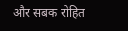और सबक रोहित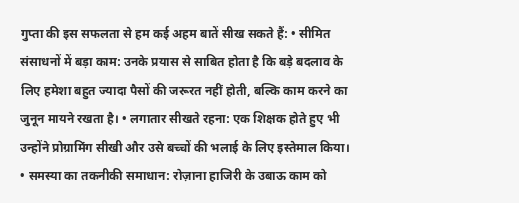गुप्ता की इस सफलता से हम कई अहम बातें सीख सकते हैं: • सीमित संसाधनों में बड़ा काम: उनके प्रयास से साबित होता है कि बड़े बदलाव के लिए हमेशा बहुत ज्यादा पैसों की जरूरत नहीं होती, बल्कि काम करने का जुनून मायने रखता है। • लगातार सीखते रहना: एक शिक्षक होते हुए भी उन्होंने प्रोग्रामिंग सीखी और उसे बच्चों की भलाई के लिए इस्तेमाल किया। • समस्या का तकनीकी समाधान: रोज़ाना हाजिरी के उबाऊ काम को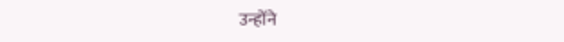उन्होंने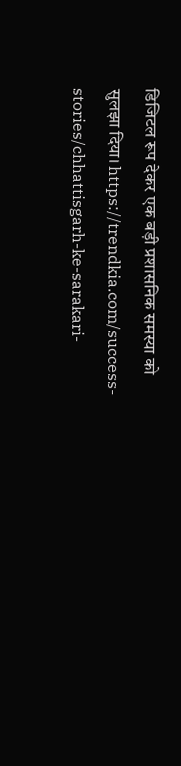डिजिटल रूप देकर एक बड़ी प्रशासनिक समस्या को सुलझा दिया। https://trendkia.com/success-stories/chhattisgarh-ke-sarakari-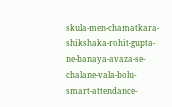skula-men-chamatkara-shikshaka-rohit-gupta-ne-banaya-avaza-se-chalane-vala-bolu-smart-attendance-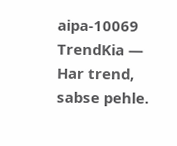aipa-10069 TrendKia — Har trend, sabse pehle.